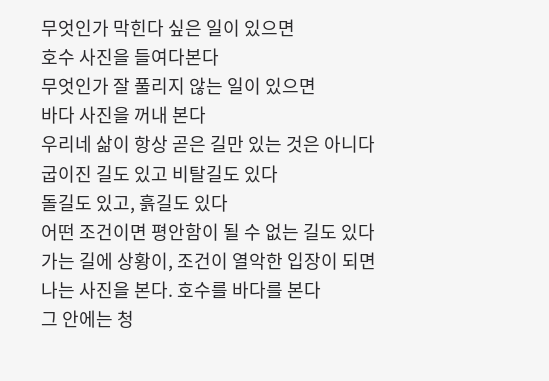무엇인가 막힌다 싶은 일이 있으면
호수 사진을 들여다본다
무엇인가 잘 풀리지 않는 일이 있으면
바다 사진을 꺼내 본다
우리네 삶이 항상 곧은 길만 있는 것은 아니다
굽이진 길도 있고 비탈길도 있다
돌길도 있고, 흙길도 있다
어떤 조건이면 평안함이 될 수 없는 길도 있다
가는 길에 상황이, 조건이 열악한 입장이 되면
나는 사진을 본다. 호수를 바다를 본다
그 안에는 청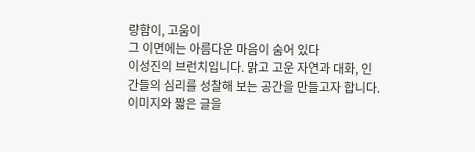량함이, 고움이
그 이면에는 아름다운 마음이 숨어 있다
이성진의 브런치입니다. 맑고 고운 자연과 대화, 인간들의 심리를 성찰해 보는 공간을 만들고자 합니다. 이미지와 짧은 글을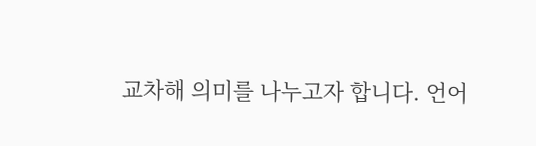교차해 의미를 나누고자 합니다. 언어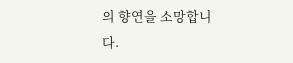의 향연을 소망합니다.